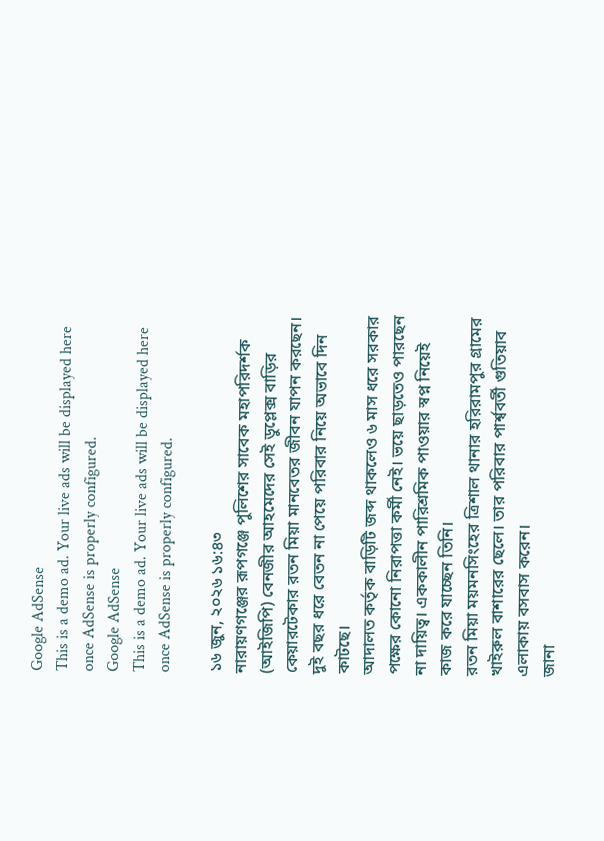Google AdSense
This is a demo ad. Your live ads will be displayed here once AdSense is properly configured.
Google AdSense
This is a demo ad. Your live ads will be displayed here once AdSense is properly configured.

১৬ জুন, ২০২৬ ১৬:৪৩
নারায়ণগঞ্জের রূপগঞ্জে পুলিশের সাবেক মহাপরিদর্শক (আইজিপি) বেনজীর আহমেদের সেই ডুপ্লেক্স বাড়ির কেয়ারটেকার রতন মিয়া মানবেতর জীবন যাপন করছেন। দুই বছর ধরে বেতন না পেয়ে পরিবার নিয়ে অভাবে দিন কাটছে।
আদালত কর্তৃক বাড়িটি জব্দ থাকলেও ৬ মাস ধরে সরকার পক্ষের কোনো নিরাপত্তা কর্মী নেই। ভয়ে ছাড়তেও পারছেন না দায়িত্ব। এককালীন পারিশ্রমিক পাওয়ার স্বপ্ন নিয়েই কাজ করে যাচ্ছেন তিনি।
রতন মিয়া ময়মনসিংহের ত্রিশাল থানার হরিরামপুর গ্রামের খাইরুল বাশারের ছেলে। তার পরিবার পার্শ্ববর্তী গুতিয়াব এলাকায় বসবাস করেন।
জানা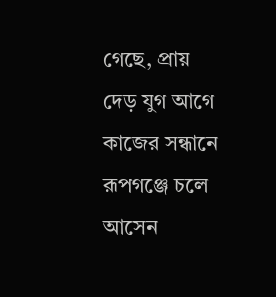গেছে, প্রায় দেড় যুগ আগে কাজের সন্ধানে রূপগঞ্জে চলে আসেন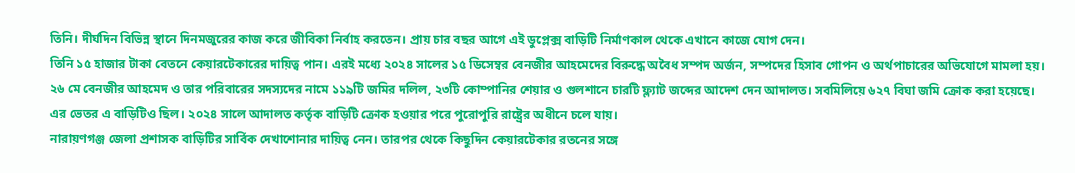তিনি। দীর্ঘদিন বিভিন্ন স্থানে দিনমজুরের কাজ করে জীবিকা নির্বাহ করতেন। প্রায় চার বছর আগে এই ডুপ্লেক্স বাড়িটি নির্মাণকাল থেকে এখানে কাজে যোগ দেন।
তিনি ১৫ হাজার টাকা বেতনে কেয়ারটেকারের দায়িত্ব পান। এরই মধ্যে ২০২৪ সালের ১৫ ডিসেম্বর বেনজীর আহমেদের বিরুদ্ধে অবৈধ সম্পদ অর্জন, সম্পদের হিসাব গোপন ও অর্থপাচারের অভিযোগে মামলা হয়।
২৬ মে বেনজীর আহমেদ ও তার পরিবারের সদস্যদের নামে ১১৯টি জমির দলিল, ২৩টি কোম্পানির শেয়ার ও গুলশানে চারটি ফ্ল্যাট জব্দের আদেশ দেন আদালত। সবমিলিয়ে ৬২৭ বিঘা জমি ক্রোক করা হয়েছে।
এর ভেতর এ বাড়িটিও ছিল। ২০২৪ সালে আদালত কর্তৃক বাড়িটি ক্রোক হওয়ার পরে পুরোপুরি রাষ্ট্রের অধীনে চলে যায়।
নারায়ণগঞ্জ জেলা প্রশাসক বাড়িটির সার্বিক দেখাশোনার দায়িত্ব নেন। তারপর থেকে কিছুদিন কেয়ারটেকার রতনের সঙ্গে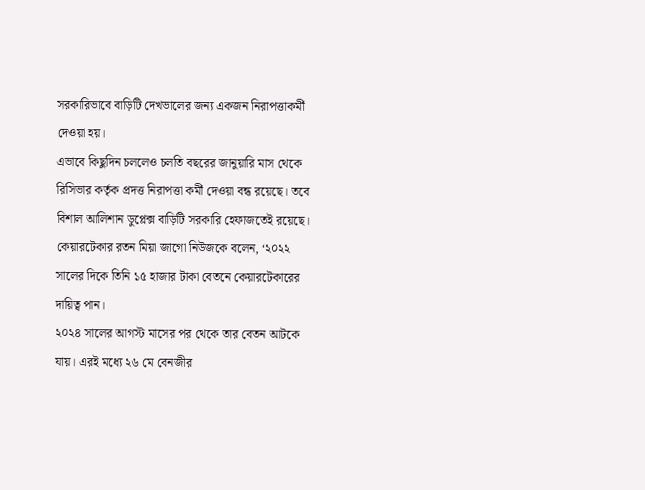সরকারিভাবে বাড়িটি দেখভালের জন্য একজন নিরাপত্তাকর্মী দেওয়া হয়।
এভাবে কিছুদিন চললেও চলতি বছরের জানুয়ারি মাস থেকে রিসিভার কর্তৃক প্রদত্ত নিরাপত্তা কর্মী দেওয়া বন্ধ রয়েছে। তবে বিশাল আলিশান ডুপ্লেক্স বাড়িটি সরকারি হেফাজতেই রয়েছে।
কেয়ারটেকার রতন মিয়া জাগো নিউজকে বলেন, ‘২০২২ সালের দিকে তিনি ১৫ হাজার টাকা বেতনে কেয়ারটেকারের দায়িত্ব পান।
২০২৪ সালের আগস্ট মাসের পর থেকে তার বেতন আটকে যায়। এরই মধ্যে ২৬ মে বেনজীর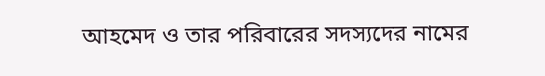আহমেদ ও তার পরিবারের সদস্যদের নামের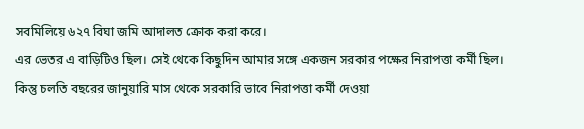সবমিলিয়ে ৬২৭ বিঘা জমি আদালত ক্রোক করা করে।
এর ভেতর এ বাড়িটিও ছিল। সেই থেকে কিছুদিন আমার সঙ্গে একজন সরকার পক্ষের নিরাপত্তা কর্মী ছিল।
কিন্তু চলতি বছরের জানুয়ারি মাস থেকে সরকারি ভাবে নিরাপত্তা কর্মী দেওয়া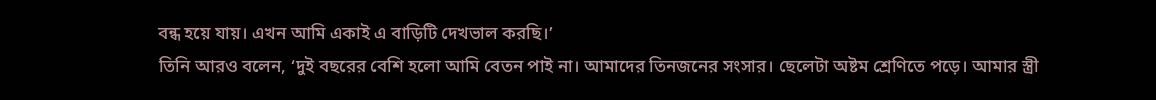বন্ধ হয়ে যায়। এখন আমি একাই এ বাড়িটি দেখভাল করছি।’
তিনি আরও বলেন, ‘দুই বছরের বেশি হলো আমি বেতন পাই না। আমাদের তিনজনের সংসার। ছেলেটা অষ্টম শ্রেণিতে পড়ে। আমার স্ত্রী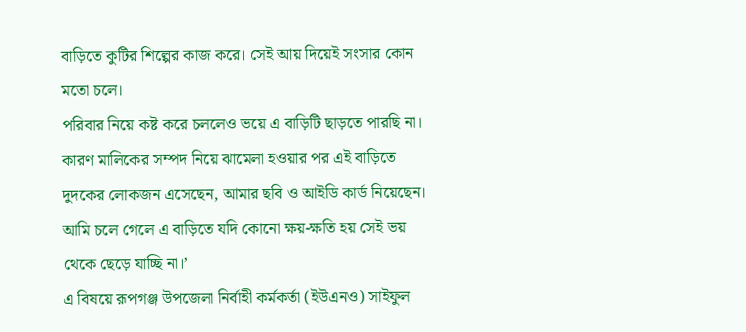বাড়িতে কুটির শিল্পের কাজ করে। সেই আয় দিয়েই সংসার কোন মতো চলে।
পরিবার নিয়ে কষ্ট করে চললেও ভয়ে এ বাড়িটি ছাড়তে পারছি না। কারণ মালিকের সম্পদ নিয়ে ঝামেলা হওয়ার পর এই বাড়িতে দুদকের লোকজন এসেছেন, আমার ছবি ও আইডি কার্ড নিয়েছেন। আমি চলে গেলে এ বাড়িতে যদি কোনো ক্ষয়-ক্ষতি হয় সেই ভয় থেকে ছেড়ে যাচ্ছি না।’
এ বিষয়ে রূপগঞ্জ উপজেলা নির্বাহী কর্মকর্তা (ইউএনও) সাইফুল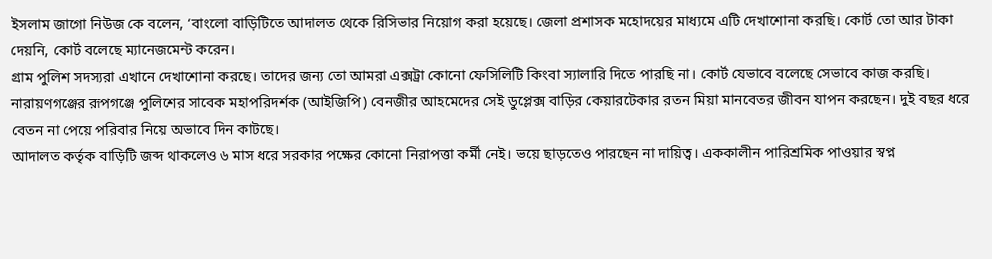ইসলাম জাগো নিউজ কে বলেন, ‘বাংলো বাড়িটিতে আদালত থেকে রিসিভার নিয়োগ করা হয়েছে। জেলা প্রশাসক মহোদয়ের মাধ্যমে এটি দেখাশোনা করছি। কোর্ট তো আর টাকা দেয়নি, কোর্ট বলেছে ম্যানেজমেন্ট করেন।
গ্রাম পুলিশ সদস্যরা এখানে দেখাশোনা করছে। তাদের জন্য তো আমরা এক্সট্রা কোনো ফেসিলিটি কিংবা স্যালারি দিতে পারছি না। কোর্ট যেভাবে বলেছে সেভাবে কাজ করছি।
নারায়ণগঞ্জের রূপগঞ্জে পুলিশের সাবেক মহাপরিদর্শক (আইজিপি) বেনজীর আহমেদের সেই ডুপ্লেক্স বাড়ির কেয়ারটেকার রতন মিয়া মানবেতর জীবন যাপন করছেন। দুই বছর ধরে বেতন না পেয়ে পরিবার নিয়ে অভাবে দিন কাটছে।
আদালত কর্তৃক বাড়িটি জব্দ থাকলেও ৬ মাস ধরে সরকার পক্ষের কোনো নিরাপত্তা কর্মী নেই। ভয়ে ছাড়তেও পারছেন না দায়িত্ব। এককালীন পারিশ্রমিক পাওয়ার স্বপ্ন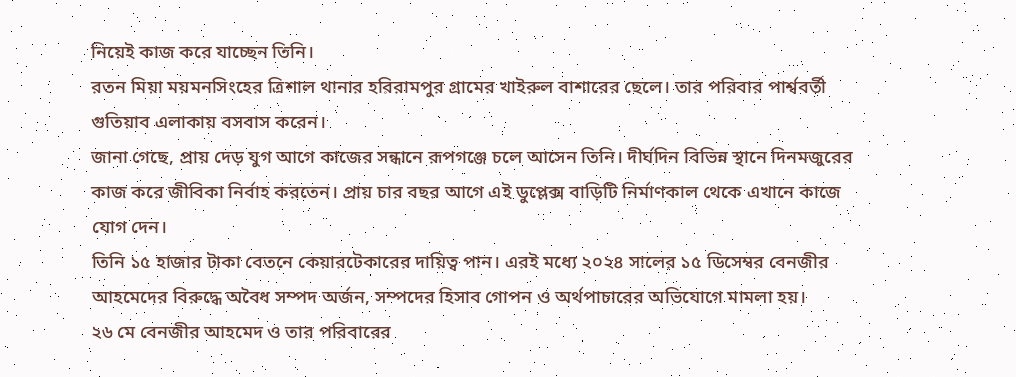নিয়েই কাজ করে যাচ্ছেন তিনি।
রতন মিয়া ময়মনসিংহের ত্রিশাল থানার হরিরামপুর গ্রামের খাইরুল বাশারের ছেলে। তার পরিবার পার্শ্ববর্তী গুতিয়াব এলাকায় বসবাস করেন।
জানা গেছে, প্রায় দেড় যুগ আগে কাজের সন্ধানে রূপগঞ্জে চলে আসেন তিনি। দীর্ঘদিন বিভিন্ন স্থানে দিনমজুরের কাজ করে জীবিকা নির্বাহ করতেন। প্রায় চার বছর আগে এই ডুপ্লেক্স বাড়িটি নির্মাণকাল থেকে এখানে কাজে যোগ দেন।
তিনি ১৫ হাজার টাকা বেতনে কেয়ারটেকারের দায়িত্ব পান। এরই মধ্যে ২০২৪ সালের ১৫ ডিসেম্বর বেনজীর আহমেদের বিরুদ্ধে অবৈধ সম্পদ অর্জন, সম্পদের হিসাব গোপন ও অর্থপাচারের অভিযোগে মামলা হয়।
২৬ মে বেনজীর আহমেদ ও তার পরিবারের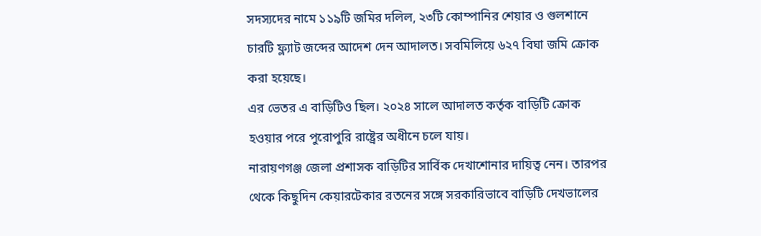সদস্যদের নামে ১১৯টি জমির দলিল, ২৩টি কোম্পানির শেয়ার ও গুলশানে চারটি ফ্ল্যাট জব্দের আদেশ দেন আদালত। সবমিলিয়ে ৬২৭ বিঘা জমি ক্রোক করা হয়েছে।
এর ভেতর এ বাড়িটিও ছিল। ২০২৪ সালে আদালত কর্তৃক বাড়িটি ক্রোক হওয়ার পরে পুরোপুরি রাষ্ট্রের অধীনে চলে যায়।
নারায়ণগঞ্জ জেলা প্রশাসক বাড়িটির সার্বিক দেখাশোনার দায়িত্ব নেন। তারপর থেকে কিছুদিন কেয়ারটেকার রতনের সঙ্গে সরকারিভাবে বাড়িটি দেখভালের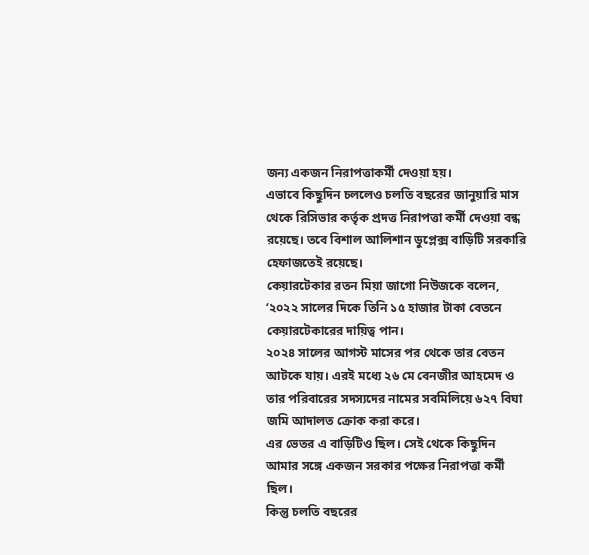জন্য একজন নিরাপত্তাকর্মী দেওয়া হয়।
এভাবে কিছুদিন চললেও চলতি বছরের জানুয়ারি মাস থেকে রিসিভার কর্তৃক প্রদত্ত নিরাপত্তা কর্মী দেওয়া বন্ধ রয়েছে। তবে বিশাল আলিশান ডুপ্লেক্স বাড়িটি সরকারি হেফাজতেই রয়েছে।
কেয়ারটেকার রতন মিয়া জাগো নিউজকে বলেন, ‘২০২২ সালের দিকে তিনি ১৫ হাজার টাকা বেতনে কেয়ারটেকারের দায়িত্ব পান।
২০২৪ সালের আগস্ট মাসের পর থেকে তার বেতন আটকে যায়। এরই মধ্যে ২৬ মে বেনজীর আহমেদ ও তার পরিবারের সদস্যদের নামের সবমিলিয়ে ৬২৭ বিঘা জমি আদালত ক্রোক করা করে।
এর ভেতর এ বাড়িটিও ছিল। সেই থেকে কিছুদিন আমার সঙ্গে একজন সরকার পক্ষের নিরাপত্তা কর্মী ছিল।
কিন্তু চলতি বছরের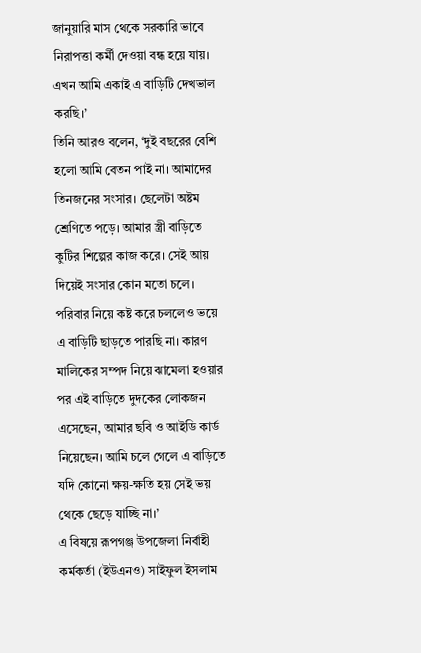জানুয়ারি মাস থেকে সরকারি ভাবে নিরাপত্তা কর্মী দেওয়া বন্ধ হয়ে যায়। এখন আমি একাই এ বাড়িটি দেখভাল করছি।’
তিনি আরও বলেন, ‘দুই বছরের বেশি হলো আমি বেতন পাই না। আমাদের তিনজনের সংসার। ছেলেটা অষ্টম শ্রেণিতে পড়ে। আমার স্ত্রী বাড়িতে কুটির শিল্পের কাজ করে। সেই আয় দিয়েই সংসার কোন মতো চলে।
পরিবার নিয়ে কষ্ট করে চললেও ভয়ে এ বাড়িটি ছাড়তে পারছি না। কারণ মালিকের সম্পদ নিয়ে ঝামেলা হওয়ার পর এই বাড়িতে দুদকের লোকজন এসেছেন, আমার ছবি ও আইডি কার্ড নিয়েছেন। আমি চলে গেলে এ বাড়িতে যদি কোনো ক্ষয়-ক্ষতি হয় সেই ভয় থেকে ছেড়ে যাচ্ছি না।’
এ বিষয়ে রূপগঞ্জ উপজেলা নির্বাহী কর্মকর্তা (ইউএনও) সাইফুল ইসলাম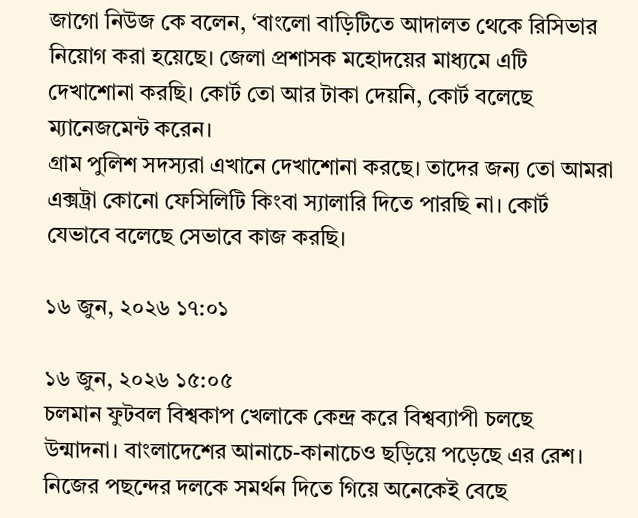জাগো নিউজ কে বলেন, ‘বাংলো বাড়িটিতে আদালত থেকে রিসিভার নিয়োগ করা হয়েছে। জেলা প্রশাসক মহোদয়ের মাধ্যমে এটি দেখাশোনা করছি। কোর্ট তো আর টাকা দেয়নি, কোর্ট বলেছে ম্যানেজমেন্ট করেন।
গ্রাম পুলিশ সদস্যরা এখানে দেখাশোনা করছে। তাদের জন্য তো আমরা এক্সট্রা কোনো ফেসিলিটি কিংবা স্যালারি দিতে পারছি না। কোর্ট যেভাবে বলেছে সেভাবে কাজ করছি।

১৬ জুন, ২০২৬ ১৭:০১

১৬ জুন, ২০২৬ ১৫:০৫
চলমান ফুটবল বিশ্বকাপ খেলাকে কেন্দ্র করে বিশ্বব্যাপী চলছে উন্মাদনা। বাংলাদেশের আনাচে-কানাচেও ছড়িয়ে পড়েছে এর রেশ। নিজের পছন্দের দলকে সমর্থন দিতে গিয়ে অনেকেই বেছে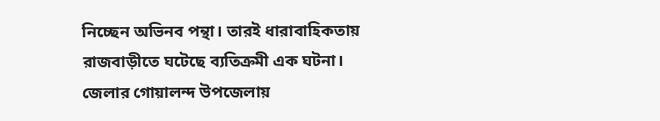নিচ্ছেন অভিনব পন্থা। তারই ধারাবাহিকতায় রাজবাড়ীতে ঘটেছে ব্যতিক্রমী এক ঘটনা।
জেলার গোয়ালন্দ উপজেলায়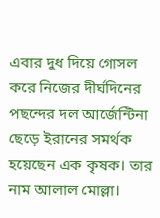এবার দুধ দিয়ে গোসল করে নিজের দীর্ঘদিনের পছন্দের দল আর্জেন্টিনা ছেড়ে ইরানের সমর্থক হয়েছেন এক কৃষক। তার নাম আলাল মোল্লা।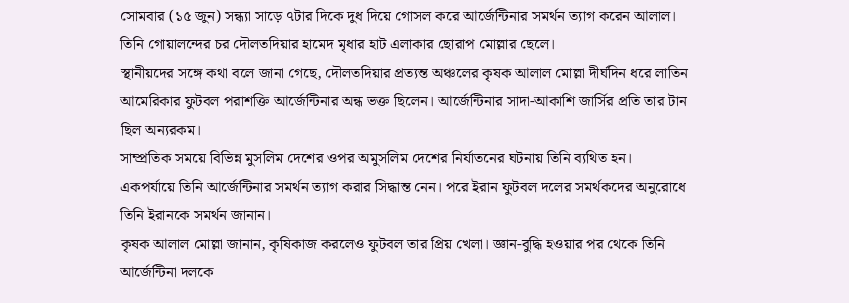সোমবার (১৫ জুন) সন্ধ্যা সাড়ে ৭টার দিকে দুধ দিয়ে গোসল করে আর্জেন্টিনার সমর্থন ত্যাগ করেন আলাল। তিনি গোয়ালন্দের চর দৌলতদিয়ার হামেদ মৃধার হাট এলাকার ছোরাপ মোল্লার ছেলে।
স্থানীয়দের সঙ্গে কথা বলে জানা গেছে, দৌলতদিয়ার প্রত্যন্ত অঞ্চলের কৃষক আলাল মোল্লা দীর্ঘদিন ধরে লাতিন আমেরিকার ফুটবল পরাশক্তি আর্জেন্টিনার অন্ধ ভক্ত ছিলেন। আর্জেন্টিনার সাদা-আকাশি জার্সির প্রতি তার টান ছিল অন্যরকম।
সাম্প্রতিক সময়ে বিভিন্ন মুসলিম দেশের ওপর অমুসলিম দেশের নির্যাতনের ঘটনায় তিনি ব্যথিত হন। একপর্যায়ে তিনি আর্জেন্টিনার সমর্থন ত্যাগ করার সিদ্ধান্ত নেন। পরে ইরান ফুটবল দলের সমর্থকদের অনুরোধে তিনি ইরানকে সমর্থন জানান।
কৃষক আলাল মোল্লা জানান, কৃষিকাজ করলেও ফুটবল তার প্রিয় খেলা। জ্ঞান-বুদ্ধি হওয়ার পর থেকে তিনি আর্জেন্টিনা দলকে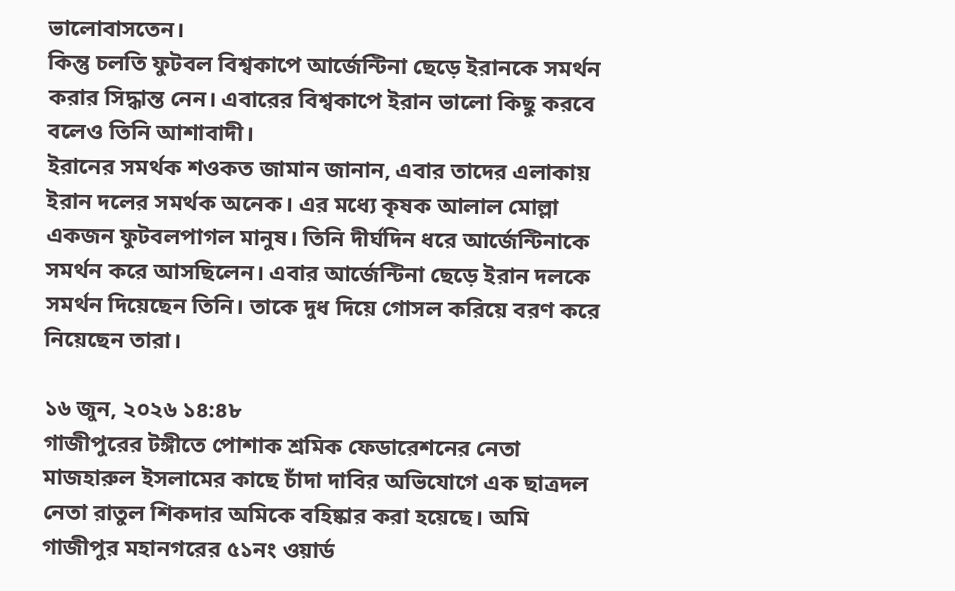ভালোবাসতেন।
কিন্তু চলতি ফুটবল বিশ্বকাপে আর্জেন্টিনা ছেড়ে ইরানকে সমর্থন করার সিদ্ধান্ত নেন। এবারের বিশ্বকাপে ইরান ভালো কিছু করবে বলেও তিনি আশাবাদী।
ইরানের সমর্থক শওকত জামান জানান, এবার তাদের এলাকায় ইরান দলের সমর্থক অনেক। এর মধ্যে কৃষক আলাল মোল্লা একজন ফুটবলপাগল মানুষ। তিনি দীর্ঘদিন ধরে আর্জেন্টিনাকে সমর্থন করে আসছিলেন। এবার আর্জেন্টিনা ছেড়ে ইরান দলকে সমর্থন দিয়েছেন তিনি। তাকে দুধ দিয়ে গোসল করিয়ে বরণ করে নিয়েছেন তারা।

১৬ জুন, ২০২৬ ১৪:৪৮
গাজীপুরের টঙ্গীতে পোশাক শ্রমিক ফেডারেশনের নেতা মাজহারুল ইসলামের কাছে চাঁদা দাবির অভিযোগে এক ছাত্রদল নেতা রাতুল শিকদার অমিকে বহিষ্কার করা হয়েছে। অমি গাজীপুর মহানগরের ৫১নং ওয়ার্ড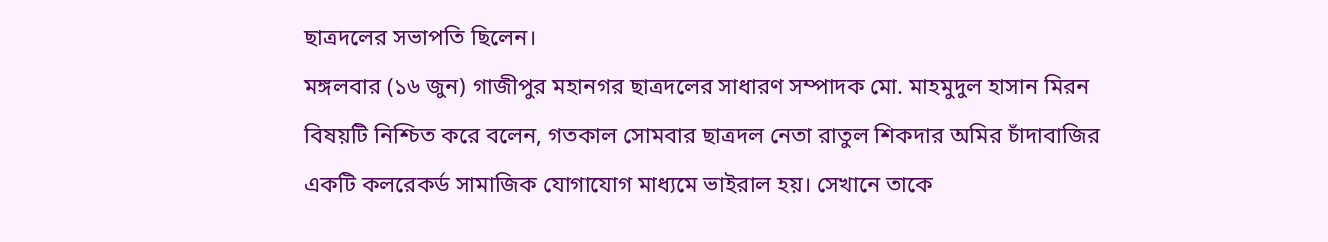ছাত্রদলের সভাপতি ছিলেন।
মঙ্গলবার (১৬ জুন) গাজীপুর মহানগর ছাত্রদলের সাধারণ সম্পাদক মো. মাহমুদুল হাসান মিরন বিষয়টি নিশ্চিত করে বলেন, গতকাল সোমবার ছাত্রদল নেতা রাতুল শিকদার অমির চাঁদাবাজির একটি কলরেকর্ড সামাজিক যোগাযোগ মাধ্যমে ভাইরাল হয়। সেখানে তাকে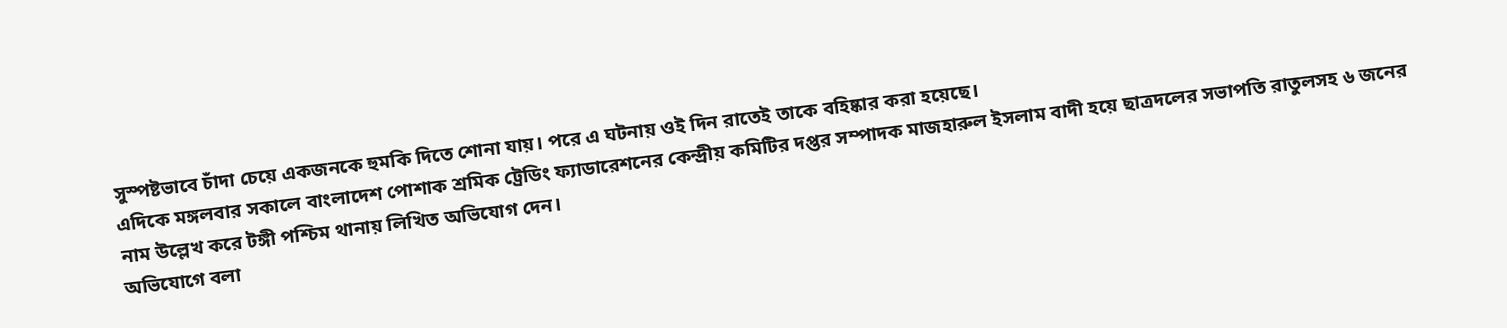সুস্পষ্টভাবে চাঁদা চেয়ে একজনকে হুমকি দিতে শোনা যায়। পরে এ ঘটনায় ওই দিন রাতেই তাকে বহিষ্কার করা হয়েছে।
এদিকে মঙ্গলবার সকালে বাংলাদেশ পোশাক শ্রমিক ট্রেডিং ফ্যাডারেশনের কেন্দ্রীয় কমিটির দপ্তর সম্পাদক মাজহারুল ইসলাম বাদী হয়ে ছাত্রদলের সভাপতি রাতুলসহ ৬ জনের নাম উল্লেখ করে টঙ্গী পশ্চিম থানায় লিখিত অভিযোগ দেন।
অভিযোগে বলা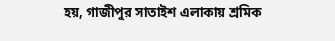হয়, গাজীপুর সাতাইশ এলাকায় শ্রমিক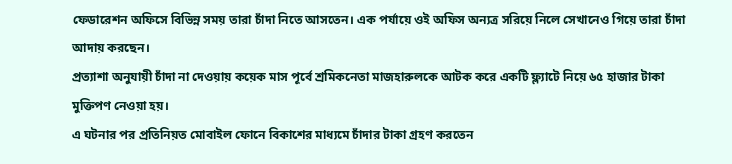ফেডারেশন অফিসে বিভিন্ন সময় তারা চাঁদা নিতে আসতেন। এক পর্যায়ে ওই অফিস অন্যত্র সরিয়ে নিলে সেখানেও গিয়ে তারা চাঁদা আদায় করছেন।
প্রত্যাশা অনুযায়ী চাঁদা না দেওয়ায় কয়েক মাস পূর্বে শ্রমিকনেতা মাজহারুলকে আটক করে একটি ফ্ল্যাটে নিয়ে ৬৫ হাজার টাকা মুক্তিপণ নেওয়া হয়।
এ ঘটনার পর প্রতিনিয়ত মোবাইল ফোনে বিকাশের মাধ্যমে চাঁদার টাকা গ্রহণ করতেন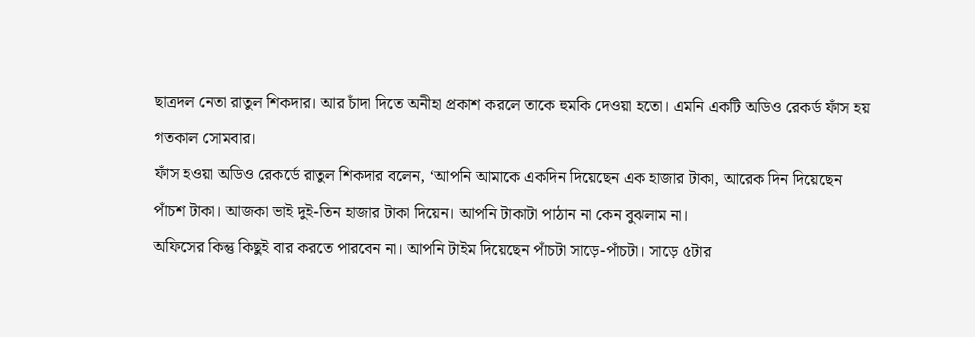ছাত্রদল নেতা রাতুল শিকদার। আর চাঁদা দিতে অনীহা প্রকাশ করলে তাকে হুমকি দেওয়া হতো। এমনি একটি অডিও রেকর্ড ফাঁস হয় গতকাল সোমবার।
ফাঁস হওয়া অডিও রেকর্ডে রাতুল শিকদার বলেন, ‘আপনি আমাকে একদিন দিয়েছেন এক হাজার টাকা, আরেক দিন দিয়েছেন পাঁচশ টাকা। আজকা ভাই দুই-তিন হাজার টাকা দিয়েন। আপনি টাকাটা পাঠান না কেন বুঝলাম না।
অফিসের কিন্তু কিছুই বার করতে পারবেন না। আপনি টাইম দিয়েছেন পাঁচটা সাড়ে-পাঁচটা। সাড়ে ৫টার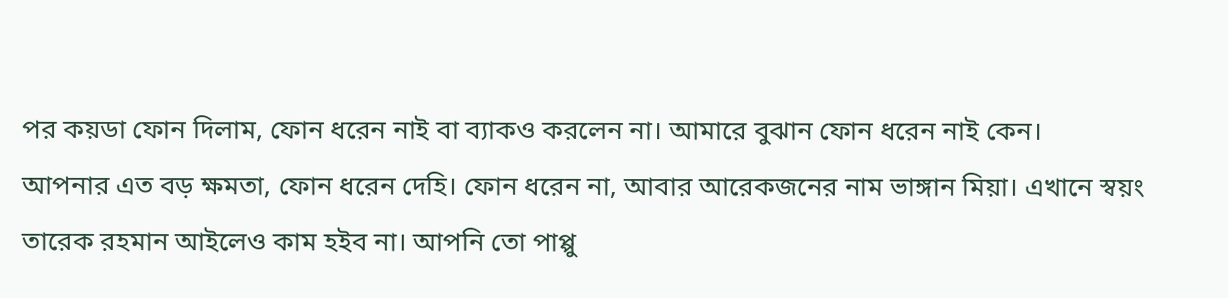পর কয়ডা ফোন দিলাম, ফোন ধরেন নাই বা ব্যাকও করলেন না। আমারে বুঝান ফোন ধরেন নাই কেন।
আপনার এত বড় ক্ষমতা, ফোন ধরেন দেহি। ফোন ধরেন না, আবার আরেকজনের নাম ভাঙ্গান মিয়া। এখানে স্বয়ং তারেক রহমান আইলেও কাম হইব না। আপনি তো পাপ্পু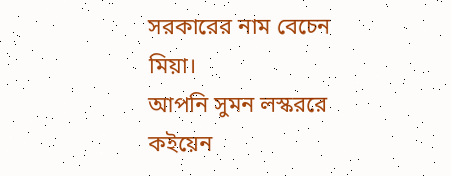সরকারের নাম বেচেন মিয়া।
আপনি সুমন লস্কররে কইয়েন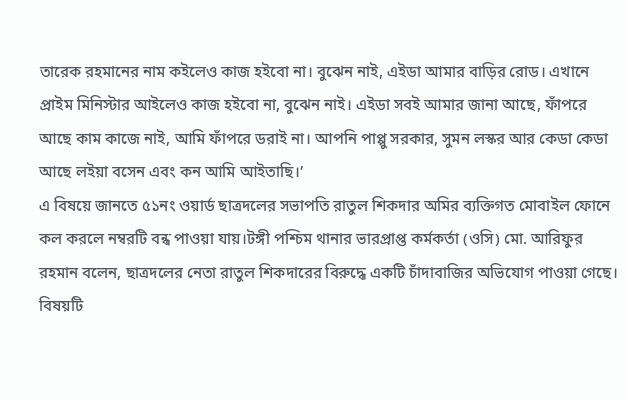তারেক রহমানের নাম কইলেও কাজ হইবো না। বুঝেন নাই, এইডা আমার বাড়ির রোড। এখানে প্রাইম মিনিস্টার আইলেও কাজ হইবো না, বুঝেন নাই। এইডা সবই আমার জানা আছে, ফাঁপরে আছে কাম কাজে নাই, আমি ফাঁপরে ডরাই না। আপনি পাপ্পু সরকার, সুমন লস্কর আর কেডা কেডা আছে লইয়া বসেন এবং কন আমি আইতাছি।’
এ বিষয়ে জানতে ৫১নং ওয়ার্ড ছাত্রদলের সভাপতি রাতুল শিকদার অমির ব্যক্তিগত মোবাইল ফোনে কল করলে নম্বরটি বন্ধ পাওয়া যায়।টঙ্গী পশ্চিম থানার ভারপ্রাপ্ত কর্মকর্তা (ওসি) মো. আরিফুর রহমান বলেন, ছাত্রদলের নেতা রাতুল শিকদারের বিরুদ্ধে একটি চাঁদাবাজির অভিযোগ পাওয়া গেছে। বিষয়টি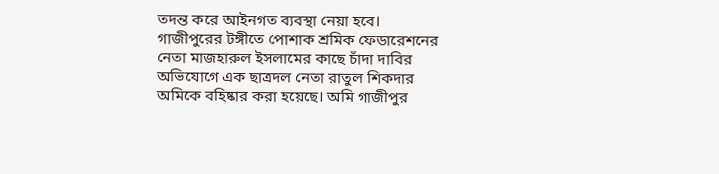তদন্ত করে আইনগত ব্যবস্থা নেয়া হবে।
গাজীপুরের টঙ্গীতে পোশাক শ্রমিক ফেডারেশনের নেতা মাজহারুল ইসলামের কাছে চাঁদা দাবির অভিযোগে এক ছাত্রদল নেতা রাতুল শিকদার অমিকে বহিষ্কার করা হয়েছে। অমি গাজীপুর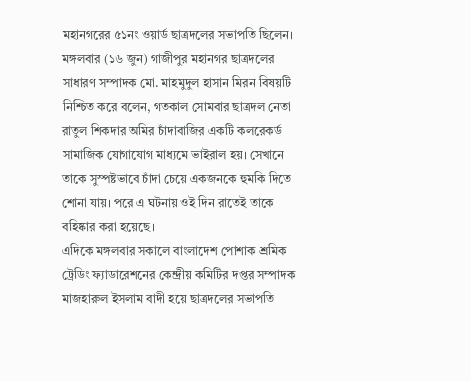মহানগরের ৫১নং ওয়ার্ড ছাত্রদলের সভাপতি ছিলেন।
মঙ্গলবার (১৬ জুন) গাজীপুর মহানগর ছাত্রদলের সাধারণ সম্পাদক মো. মাহমুদুল হাসান মিরন বিষয়টি নিশ্চিত করে বলেন, গতকাল সোমবার ছাত্রদল নেতা রাতুল শিকদার অমির চাঁদাবাজির একটি কলরেকর্ড সামাজিক যোগাযোগ মাধ্যমে ভাইরাল হয়। সেখানে তাকে সুস্পষ্টভাবে চাঁদা চেয়ে একজনকে হুমকি দিতে শোনা যায়। পরে এ ঘটনায় ওই দিন রাতেই তাকে বহিষ্কার করা হয়েছে।
এদিকে মঙ্গলবার সকালে বাংলাদেশ পোশাক শ্রমিক ট্রেডিং ফ্যাডারেশনের কেন্দ্রীয় কমিটির দপ্তর সম্পাদক মাজহারুল ইসলাম বাদী হয়ে ছাত্রদলের সভাপতি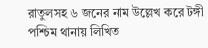রাতুলসহ ৬ জনের নাম উল্লেখ করে টঙ্গী পশ্চিম থানায় লিখিত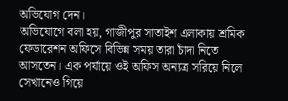অভিযোগ দেন।
অভিযোগে বলা হয়, গাজীপুর সাতাইশ এলাকায় শ্রমিক ফেডারেশন অফিসে বিভিন্ন সময় তারা চাঁদা নিতে আসতেন। এক পর্যায়ে ওই অফিস অন্যত্র সরিয়ে নিলে সেখানেও গিয়ে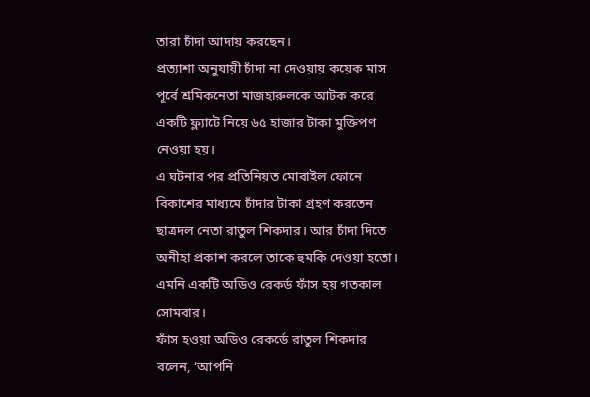তারা চাঁদা আদায় করছেন।
প্রত্যাশা অনুযায়ী চাঁদা না দেওয়ায় কয়েক মাস পূর্বে শ্রমিকনেতা মাজহারুলকে আটক করে একটি ফ্ল্যাটে নিয়ে ৬৫ হাজার টাকা মুক্তিপণ নেওয়া হয়।
এ ঘটনার পর প্রতিনিয়ত মোবাইল ফোনে বিকাশের মাধ্যমে চাঁদার টাকা গ্রহণ করতেন ছাত্রদল নেতা রাতুল শিকদার। আর চাঁদা দিতে অনীহা প্রকাশ করলে তাকে হুমকি দেওয়া হতো। এমনি একটি অডিও রেকর্ড ফাঁস হয় গতকাল সোমবার।
ফাঁস হওয়া অডিও রেকর্ডে রাতুল শিকদার বলেন, ‘আপনি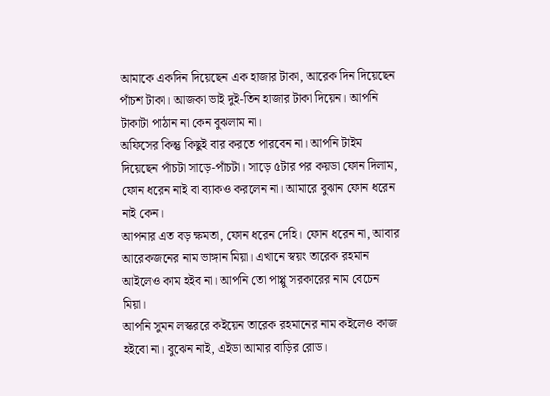আমাকে একদিন দিয়েছেন এক হাজার টাকা, আরেক দিন দিয়েছেন পাঁচশ টাকা। আজকা ভাই দুই-তিন হাজার টাকা দিয়েন। আপনি টাকাটা পাঠান না কেন বুঝলাম না।
অফিসের কিন্তু কিছুই বার করতে পারবেন না। আপনি টাইম দিয়েছেন পাঁচটা সাড়ে-পাঁচটা। সাড়ে ৫টার পর কয়ডা ফোন দিলাম, ফোন ধরেন নাই বা ব্যাকও করলেন না। আমারে বুঝান ফোন ধরেন নাই কেন।
আপনার এত বড় ক্ষমতা, ফোন ধরেন দেহি। ফোন ধরেন না, আবার আরেকজনের নাম ভাঙ্গান মিয়া। এখানে স্বয়ং তারেক রহমান আইলেও কাম হইব না। আপনি তো পাপ্পু সরকারের নাম বেচেন মিয়া।
আপনি সুমন লস্কররে কইয়েন তারেক রহমানের নাম কইলেও কাজ হইবো না। বুঝেন নাই, এইডা আমার বাড়ির রোড।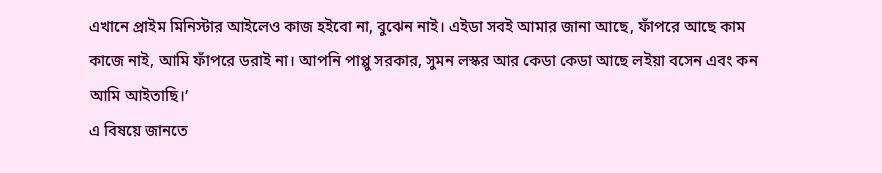এখানে প্রাইম মিনিস্টার আইলেও কাজ হইবো না, বুঝেন নাই। এইডা সবই আমার জানা আছে, ফাঁপরে আছে কাম কাজে নাই, আমি ফাঁপরে ডরাই না। আপনি পাপ্পু সরকার, সুমন লস্কর আর কেডা কেডা আছে লইয়া বসেন এবং কন আমি আইতাছি।’
এ বিষয়ে জানতে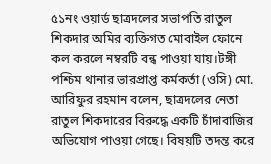৫১নং ওয়ার্ড ছাত্রদলের সভাপতি রাতুল শিকদার অমির ব্যক্তিগত মোবাইল ফোনে কল করলে নম্বরটি বন্ধ পাওয়া যায়।টঙ্গী পশ্চিম থানার ভারপ্রাপ্ত কর্মকর্তা (ওসি) মো. আরিফুর রহমান বলেন, ছাত্রদলের নেতা রাতুল শিকদারের বিরুদ্ধে একটি চাঁদাবাজির অভিযোগ পাওয়া গেছে। বিষয়টি তদন্ত করে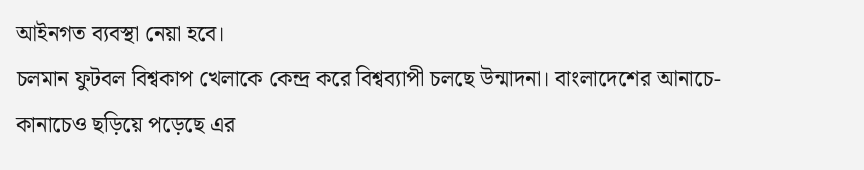আইনগত ব্যবস্থা নেয়া হবে।
চলমান ফুটবল বিশ্বকাপ খেলাকে কেন্দ্র করে বিশ্বব্যাপী চলছে উন্মাদনা। বাংলাদেশের আনাচে-কানাচেও ছড়িয়ে পড়েছে এর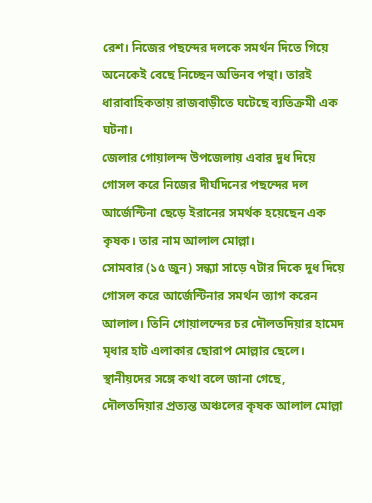রেশ। নিজের পছন্দের দলকে সমর্থন দিতে গিয়ে অনেকেই বেছে নিচ্ছেন অভিনব পন্থা। তারই ধারাবাহিকতায় রাজবাড়ীতে ঘটেছে ব্যতিক্রমী এক ঘটনা।
জেলার গোয়ালন্দ উপজেলায় এবার দুধ দিয়ে গোসল করে নিজের দীর্ঘদিনের পছন্দের দল আর্জেন্টিনা ছেড়ে ইরানের সমর্থক হয়েছেন এক কৃষক। তার নাম আলাল মোল্লা।
সোমবার (১৫ জুন) সন্ধ্যা সাড়ে ৭টার দিকে দুধ দিয়ে গোসল করে আর্জেন্টিনার সমর্থন ত্যাগ করেন আলাল। তিনি গোয়ালন্দের চর দৌলতদিয়ার হামেদ মৃধার হাট এলাকার ছোরাপ মোল্লার ছেলে।
স্থানীয়দের সঙ্গে কথা বলে জানা গেছে, দৌলতদিয়ার প্রত্যন্ত অঞ্চলের কৃষক আলাল মোল্লা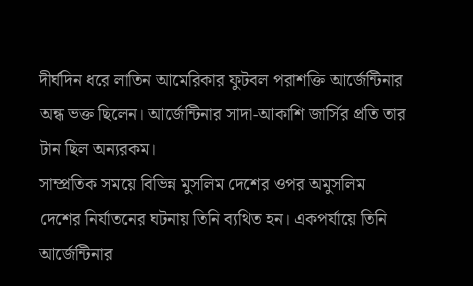দীর্ঘদিন ধরে লাতিন আমেরিকার ফুটবল পরাশক্তি আর্জেন্টিনার অন্ধ ভক্ত ছিলেন। আর্জেন্টিনার সাদা-আকাশি জার্সির প্রতি তার টান ছিল অন্যরকম।
সাম্প্রতিক সময়ে বিভিন্ন মুসলিম দেশের ওপর অমুসলিম দেশের নির্যাতনের ঘটনায় তিনি ব্যথিত হন। একপর্যায়ে তিনি আর্জেন্টিনার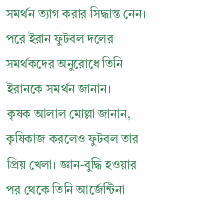সমর্থন ত্যাগ করার সিদ্ধান্ত নেন। পরে ইরান ফুটবল দলের সমর্থকদের অনুরোধে তিনি ইরানকে সমর্থন জানান।
কৃষক আলাল মোল্লা জানান, কৃষিকাজ করলেও ফুটবল তার প্রিয় খেলা। জ্ঞান-বুদ্ধি হওয়ার পর থেকে তিনি আর্জেন্টিনা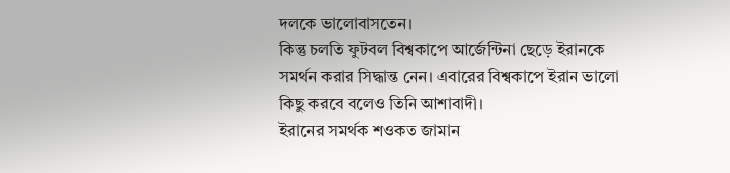দলকে ভালোবাসতেন।
কিন্তু চলতি ফুটবল বিশ্বকাপে আর্জেন্টিনা ছেড়ে ইরানকে সমর্থন করার সিদ্ধান্ত নেন। এবারের বিশ্বকাপে ইরান ভালো কিছু করবে বলেও তিনি আশাবাদী।
ইরানের সমর্থক শওকত জামান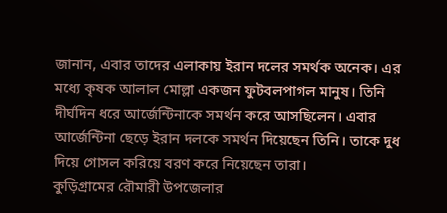জানান, এবার তাদের এলাকায় ইরান দলের সমর্থক অনেক। এর মধ্যে কৃষক আলাল মোল্লা একজন ফুটবলপাগল মানুষ। তিনি দীর্ঘদিন ধরে আর্জেন্টিনাকে সমর্থন করে আসছিলেন। এবার আর্জেন্টিনা ছেড়ে ইরান দলকে সমর্থন দিয়েছেন তিনি। তাকে দুধ দিয়ে গোসল করিয়ে বরণ করে নিয়েছেন তারা।
কুড়িগ্রামের রৌমারী উপজেলার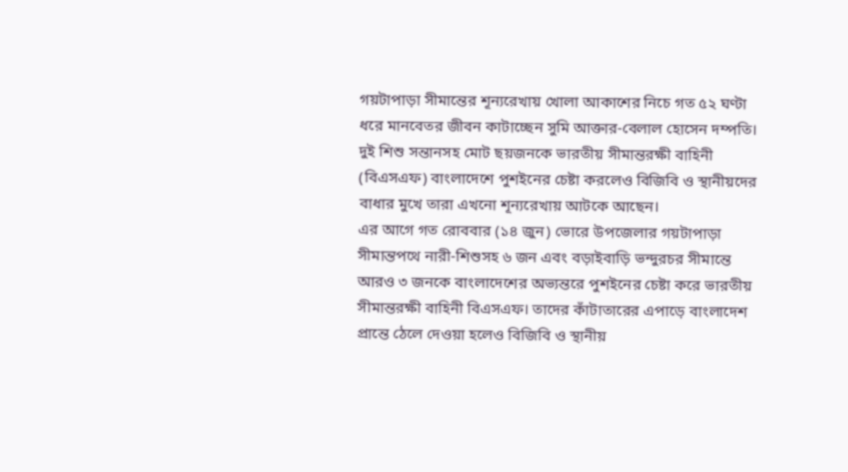গয়টাপাড়া সীমান্তের শূন্যরেখায় খোলা আকাশের নিচে গত ৫২ ঘণ্টা ধরে মানবেতর জীবন কাটাচ্ছেন সুমি আক্তার-বেলাল হোসেন দম্পতি।
দুই শিশু সন্তানসহ মোট ছয়জনকে ভারতীয় সীমান্তরক্ষী বাহিনী (বিএসএফ) বাংলাদেশে পুশইনের চেষ্টা করলেও বিজিবি ও স্থানীয়দের বাধার মুখে তারা এখনো শূন্যরেখায় আটকে আছেন।
এর আগে গত রোববার (১৪ জুন) ভোরে উপজেলার গয়টাপাড়া সীমান্তপথে নারী-শিশুসহ ৬ জন এবং বড়াইবাড়ি ভন্দুরচর সীমান্তে আরও ৩ জনকে বাংলাদেশের অভ্যন্তরে পুশইনের চেষ্টা করে ভারতীয় সীমান্তরক্ষী বাহিনী বিএসএফ। তাদের কাঁটাতারের এপাড়ে বাংলাদেশ প্রান্তে ঠেলে দেওয়া হলেও বিজিবি ও স্থানীয়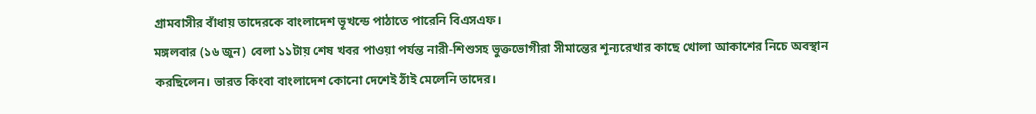গ্রামবাসীর বাঁধায় তাদেরকে বাংলাদেশ ভূখন্ডে পাঠাতে পারেনি বিএসএফ।
মঙ্গলবার (১৬ জুন) বেলা ১১টায় শেষ খবর পাওয়া পর্যন্ত নারী-শিশুসহ ভুক্তভোগীরা সীমান্তের শূন্যরেখার কাছে খোলা আকাশের নিচে অবস্থান করছিলেন। ভারত কিংবা বাংলাদেশ কোনো দেশেই ঠাঁই মেলেনি তাদের।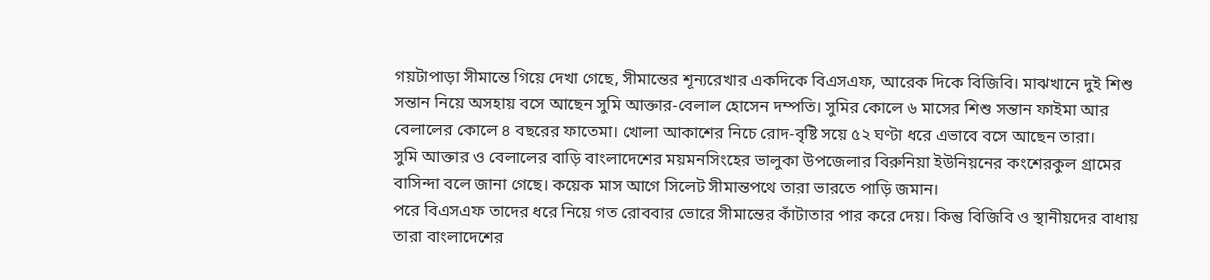গয়টাপাড়া সীমান্তে গিয়ে দেখা গেছে, সীমান্তের শূন্যরেখার একদিকে বিএসএফ, আরেক দিকে বিজিবি। মাঝখানে দুই শিশু সন্তান নিয়ে অসহায় বসে আছেন সুমি আক্তার-বেলাল হোসেন দম্পতি। সুমির কোলে ৬ মাসের শিশু সন্তান ফাইমা আর বেলালের কোলে ৪ বছরের ফাতেমা। খোলা আকাশের নিচে রোদ-বৃষ্টি সয়ে ৫২ ঘণ্টা ধরে এভাবে বসে আছেন তারা।
সুমি আক্তার ও বেলালের বাড়ি বাংলাদেশের ময়মনসিংহের ভালুকা উপজেলার বিরুনিয়া ইউনিয়নের কংশেরকুল গ্রামের বাসিন্দা বলে জানা গেছে। কয়েক মাস আগে সিলেট সীমান্তপথে তারা ভারতে পাড়ি জমান।
পরে বিএসএফ তাদের ধরে নিয়ে গত রোববার ভোরে সীমান্তের কাঁটাতার পার করে দেয়। কিন্তু বিজিবি ও স্থানীয়দের বাধায় তারা বাংলাদেশের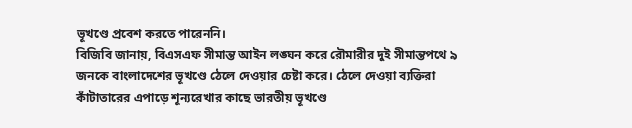ভূখণ্ডে প্রবেশ করতে পারেননি।
বিজিবি জানায়, বিএসএফ সীমান্ত আইন লঙ্ঘন করে রৌমারীর দুই সীমান্তপথে ৯ জনকে বাংলাদেশের ভূখণ্ডে ঠেলে দেওয়ার চেষ্টা করে। ঠেলে দেওয়া ব্যক্তিরা কাঁটাতারের এপাড়ে শূন্যরেখার কাছে ভারতীয় ভূখণ্ডে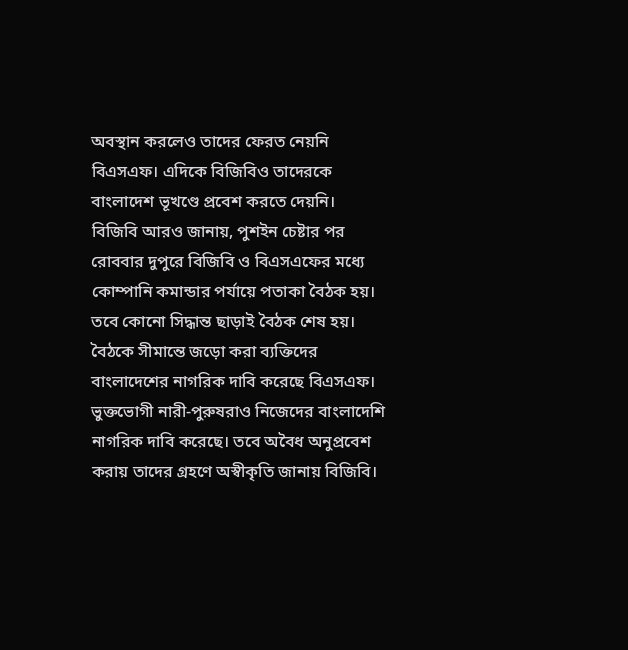অবস্থান করলেও তাদের ফেরত নেয়নি বিএসএফ। এদিকে বিজিবিও তাদেরকে বাংলাদেশ ভূখণ্ডে প্রবেশ করতে দেয়নি।
বিজিবি আরও জানায়, পুশইন চেষ্টার পর রোববার দুপুরে বিজিবি ও বিএসএফের মধ্যে কোম্পানি কমান্ডার পর্যায়ে পতাকা বৈঠক হয়। তবে কোনো সিদ্ধান্ত ছাড়াই বৈঠক শেষ হয়। বৈঠকে সীমান্তে জড়ো করা ব্যক্তিদের বাংলাদেশের নাগরিক দাবি করেছে বিএসএফ।
ভুক্তভোগী নারী-পুরুষরাও নিজেদের বাংলাদেশি নাগরিক দাবি করেছে। তবে অবৈধ অনুপ্রবেশ করায় তাদের গ্রহণে অস্বীকৃতি জানায় বিজিবি।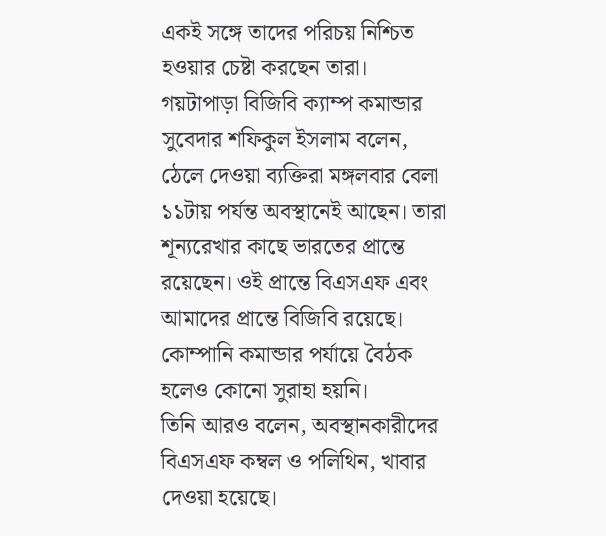একই সঙ্গে তাদের পরিচয় নিশ্চিত হওয়ার চেষ্টা করছেন তারা।
গয়টাপাড়া বিজিবি ক্যাম্প কমান্ডার সুবেদার শফিকুল ইসলাম বলেন, ঠেলে দেওয়া ব্যক্তিরা মঙ্গলবার বেলা ১১টায় পর্যন্ত অবস্থানেই আছেন। তারা শূন্যরেখার কাছে ভারতের প্রান্তে রয়েছেন। ওই প্রান্তে বিএসএফ এবং আমাদের প্রান্তে বিজিবি রয়েছে। কোম্পানি কমান্ডার পর্যায়ে বৈঠক হলেও কোনো সুরাহা হয়নি।
তিনি আরও বলেন, অবস্থানকারীদের বিএসএফ কম্বল ও পলিথিন, খাবার দেওয়া হয়েছে।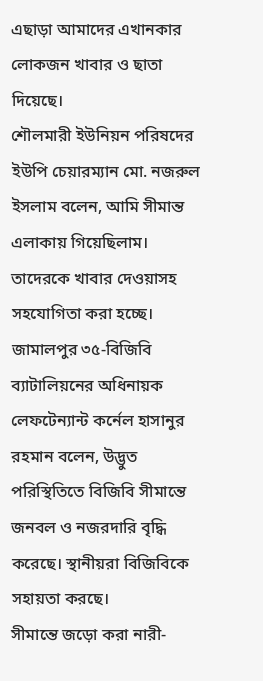এছাড়া আমাদের এখানকার লোকজন খাবার ও ছাতা দিয়েছে।
শৌলমারী ইউনিয়ন পরিষদের ইউপি চেয়ারম্যান মো. নজরুল ইসলাম বলেন, আমি সীমান্ত এলাকায় গিয়েছিলাম। তাদেরকে খাবার দেওয়াসহ সহযোগিতা করা হচ্ছে।
জামালপুর ৩৫-বিজিবি ব্যাটালিয়নের অধিনায়ক লেফটেন্যান্ট কর্নেল হাসানুর রহমান বলেন, উদ্ভুত পরিস্থিতিতে বিজিবি সীমান্তে জনবল ও নজরদারি বৃদ্ধি করেছে। স্থানীয়রা বিজিবিকে সহায়তা করছে।
সীমান্তে জড়ো করা নারী-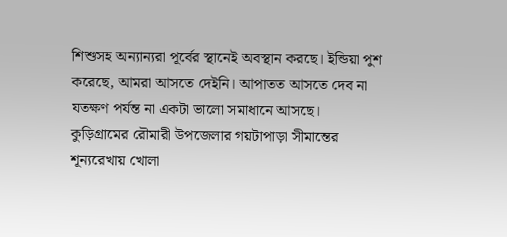শিশুসহ অন্যান্যরা পূর্বের স্থানেই অবস্থান করছে। ইন্ডিয়া পুশ করেছে, আমরা আসতে দেইনি। আপাতত আসতে দেব না যতক্ষণ পর্যন্ত না একটা ভালো সমাধানে আসছে।
কুড়িগ্রামের রৌমারী উপজেলার গয়টাপাড়া সীমান্তের শূন্যরেখায় খোলা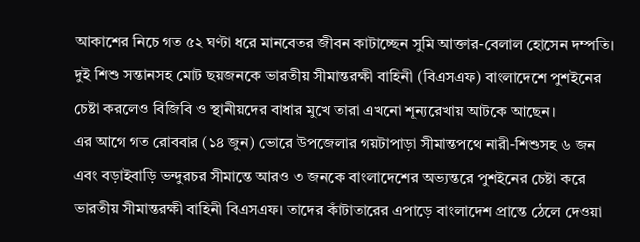আকাশের নিচে গত ৫২ ঘণ্টা ধরে মানবেতর জীবন কাটাচ্ছেন সুমি আক্তার-বেলাল হোসেন দম্পতি।
দুই শিশু সন্তানসহ মোট ছয়জনকে ভারতীয় সীমান্তরক্ষী বাহিনী (বিএসএফ) বাংলাদেশে পুশইনের চেষ্টা করলেও বিজিবি ও স্থানীয়দের বাধার মুখে তারা এখনো শূন্যরেখায় আটকে আছেন।
এর আগে গত রোববার (১৪ জুন) ভোরে উপজেলার গয়টাপাড়া সীমান্তপথে নারী-শিশুসহ ৬ জন এবং বড়াইবাড়ি ভন্দুরচর সীমান্তে আরও ৩ জনকে বাংলাদেশের অভ্যন্তরে পুশইনের চেষ্টা করে ভারতীয় সীমান্তরক্ষী বাহিনী বিএসএফ। তাদের কাঁটাতারের এপাড়ে বাংলাদেশ প্রান্তে ঠেলে দেওয়া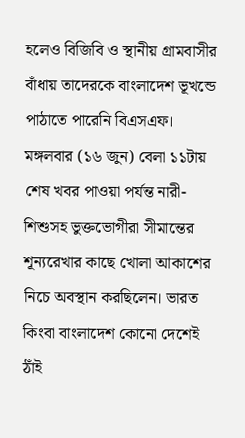হলেও বিজিবি ও স্থানীয় গ্রামবাসীর বাঁধায় তাদেরকে বাংলাদেশ ভূখন্ডে পাঠাতে পারেনি বিএসএফ।
মঙ্গলবার (১৬ জুন) বেলা ১১টায় শেষ খবর পাওয়া পর্যন্ত নারী-শিশুসহ ভুক্তভোগীরা সীমান্তের শূন্যরেখার কাছে খোলা আকাশের নিচে অবস্থান করছিলেন। ভারত কিংবা বাংলাদেশ কোনো দেশেই ঠাঁই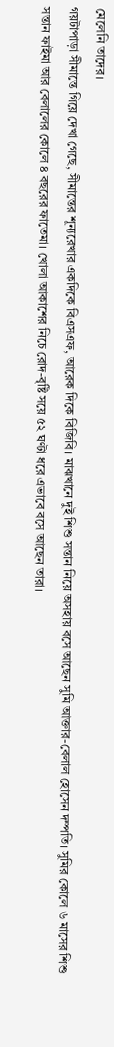মেলেনি তাদের।
গয়টাপাড়া সীমান্তে গিয়ে দেখা গেছে, সীমান্তের শূন্যরেখার একদিকে বিএসএফ, আরেক দিকে বিজিবি। মাঝখানে দুই শিশু সন্তান নিয়ে অসহায় বসে আছেন সুমি আক্তার-বেলাল হোসেন দম্পতি। সুমির কোলে ৬ মাসের শিশু সন্তান ফাইমা আর বেলালের কোলে ৪ বছরের ফাতেমা। খোলা আকাশের নিচে রোদ-বৃষ্টি সয়ে ৫২ ঘণ্টা ধরে এভাবে বসে আছেন তারা।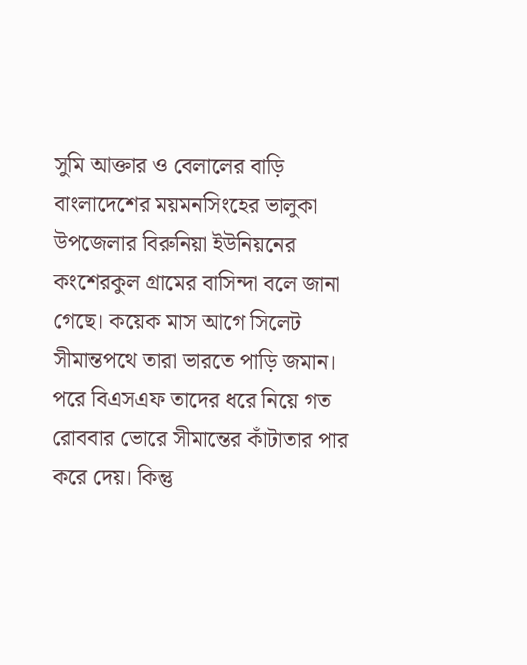সুমি আক্তার ও বেলালের বাড়ি বাংলাদেশের ময়মনসিংহের ভালুকা উপজেলার বিরুনিয়া ইউনিয়নের কংশেরকুল গ্রামের বাসিন্দা বলে জানা গেছে। কয়েক মাস আগে সিলেট সীমান্তপথে তারা ভারতে পাড়ি জমান।
পরে বিএসএফ তাদের ধরে নিয়ে গত রোববার ভোরে সীমান্তের কাঁটাতার পার করে দেয়। কিন্তু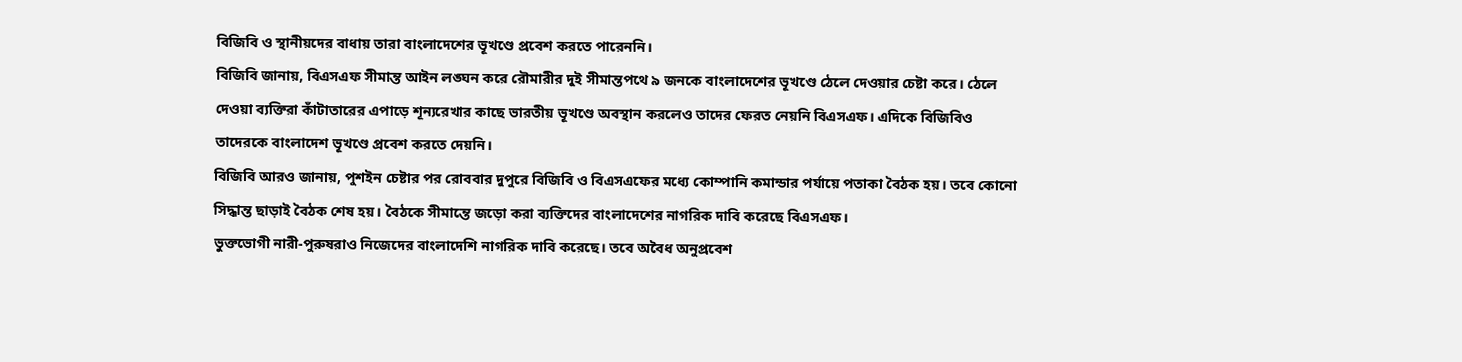বিজিবি ও স্থানীয়দের বাধায় তারা বাংলাদেশের ভূখণ্ডে প্রবেশ করতে পারেননি।
বিজিবি জানায়, বিএসএফ সীমান্ত আইন লঙ্ঘন করে রৌমারীর দুই সীমান্তপথে ৯ জনকে বাংলাদেশের ভূখণ্ডে ঠেলে দেওয়ার চেষ্টা করে। ঠেলে দেওয়া ব্যক্তিরা কাঁটাতারের এপাড়ে শূন্যরেখার কাছে ভারতীয় ভূখণ্ডে অবস্থান করলেও তাদের ফেরত নেয়নি বিএসএফ। এদিকে বিজিবিও তাদেরকে বাংলাদেশ ভূখণ্ডে প্রবেশ করতে দেয়নি।
বিজিবি আরও জানায়, পুশইন চেষ্টার পর রোববার দুপুরে বিজিবি ও বিএসএফের মধ্যে কোম্পানি কমান্ডার পর্যায়ে পতাকা বৈঠক হয়। তবে কোনো সিদ্ধান্ত ছাড়াই বৈঠক শেষ হয়। বৈঠকে সীমান্তে জড়ো করা ব্যক্তিদের বাংলাদেশের নাগরিক দাবি করেছে বিএসএফ।
ভুক্তভোগী নারী-পুরুষরাও নিজেদের বাংলাদেশি নাগরিক দাবি করেছে। তবে অবৈধ অনুপ্রবেশ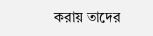করায় তাদের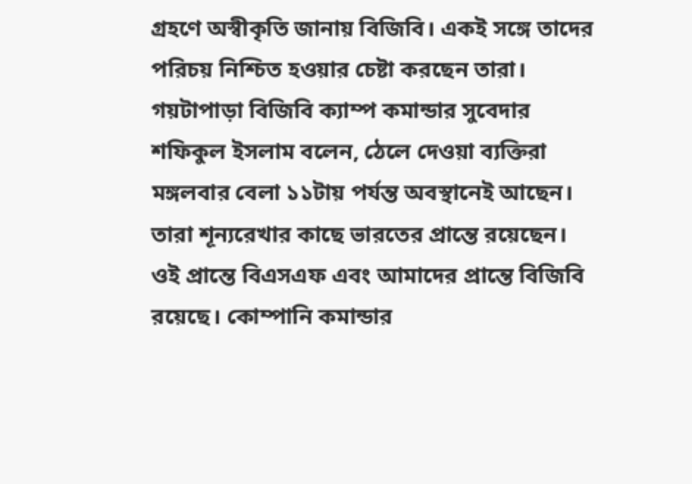গ্রহণে অস্বীকৃতি জানায় বিজিবি। একই সঙ্গে তাদের পরিচয় নিশ্চিত হওয়ার চেষ্টা করছেন তারা।
গয়টাপাড়া বিজিবি ক্যাম্প কমান্ডার সুবেদার শফিকুল ইসলাম বলেন, ঠেলে দেওয়া ব্যক্তিরা মঙ্গলবার বেলা ১১টায় পর্যন্ত অবস্থানেই আছেন। তারা শূন্যরেখার কাছে ভারতের প্রান্তে রয়েছেন। ওই প্রান্তে বিএসএফ এবং আমাদের প্রান্তে বিজিবি রয়েছে। কোম্পানি কমান্ডার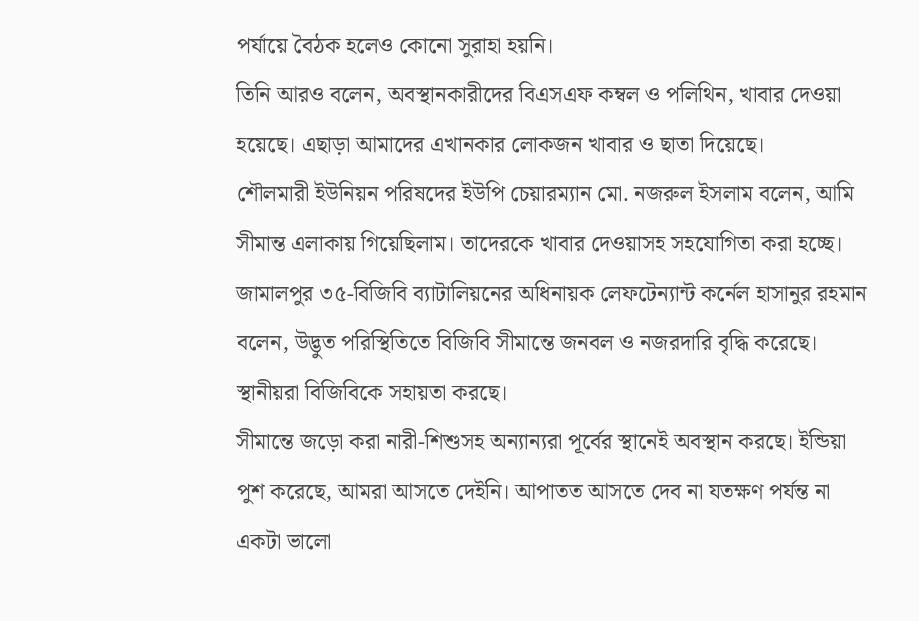পর্যায়ে বৈঠক হলেও কোনো সুরাহা হয়নি।
তিনি আরও বলেন, অবস্থানকারীদের বিএসএফ কম্বল ও পলিথিন, খাবার দেওয়া হয়েছে। এছাড়া আমাদের এখানকার লোকজন খাবার ও ছাতা দিয়েছে।
শৌলমারী ইউনিয়ন পরিষদের ইউপি চেয়ারম্যান মো. নজরুল ইসলাম বলেন, আমি সীমান্ত এলাকায় গিয়েছিলাম। তাদেরকে খাবার দেওয়াসহ সহযোগিতা করা হচ্ছে।
জামালপুর ৩৫-বিজিবি ব্যাটালিয়নের অধিনায়ক লেফটেন্যান্ট কর্নেল হাসানুর রহমান বলেন, উদ্ভুত পরিস্থিতিতে বিজিবি সীমান্তে জনবল ও নজরদারি বৃদ্ধি করেছে। স্থানীয়রা বিজিবিকে সহায়তা করছে।
সীমান্তে জড়ো করা নারী-শিশুসহ অন্যান্যরা পূর্বের স্থানেই অবস্থান করছে। ইন্ডিয়া পুশ করেছে, আমরা আসতে দেইনি। আপাতত আসতে দেব না যতক্ষণ পর্যন্ত না একটা ভালো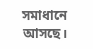সমাধানে আসছে।